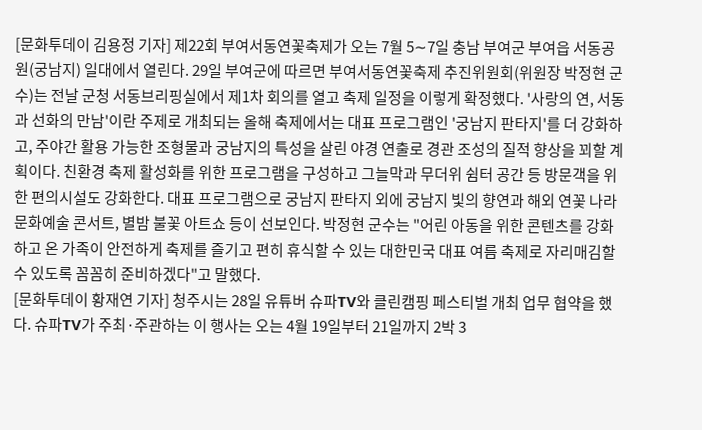[문화투데이 김용정 기자] 제22회 부여서동연꽃축제가 오는 7월 5∼7일 충남 부여군 부여읍 서동공원(궁남지) 일대에서 열린다. 29일 부여군에 따르면 부여서동연꽃축제 추진위원회(위원장 박정현 군수)는 전날 군청 서동브리핑실에서 제1차 회의를 열고 축제 일정을 이렇게 확정했다. '사랑의 연, 서동과 선화의 만남'이란 주제로 개최되는 올해 축제에서는 대표 프로그램인 '궁남지 판타지'를 더 강화하고, 주야간 활용 가능한 조형물과 궁남지의 특성을 살린 야경 연출로 경관 조성의 질적 향상을 꾀할 계획이다. 친환경 축제 활성화를 위한 프로그램을 구성하고 그늘막과 무더위 쉼터 공간 등 방문객을 위한 편의시설도 강화한다. 대표 프로그램으로 궁남지 판타지 외에 궁남지 빛의 향연과 해외 연꽃 나라 문화예술 콘서트, 별밤 불꽃 아트쇼 등이 선보인다. 박정현 군수는 "어린 아동을 위한 콘텐츠를 강화하고 온 가족이 안전하게 축제를 즐기고 편히 휴식할 수 있는 대한민국 대표 여름 축제로 자리매김할 수 있도록 꼼꼼히 준비하겠다"고 말했다.
[문화투데이 황재연 기자] 청주시는 28일 유튜버 슈파TV와 클린캠핑 페스티벌 개최 업무 협약을 했다. 슈파TV가 주최·주관하는 이 행사는 오는 4월 19일부터 21일까지 2박 3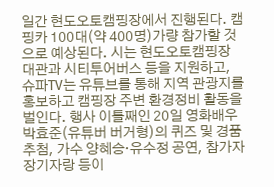일간 현도오토캠핑장에서 진행된다. 캠핑카 100대(약 400명)가량 참가할 것으로 예상된다. 시는 현도오토캠핑장 대관과 시티투어버스 등을 지원하고, 슈파TV는 유튜브를 통해 지역 관광지를 홍보하고 캠핑장 주변 환경정비 활동을 벌인다. 행사 이틀째인 20일 영화배우 박효준(유튜버 버거형)의 퀴즈 및 경품 추첨, 가수 양혜승·유수정 공연, 참가자 장기자랑 등이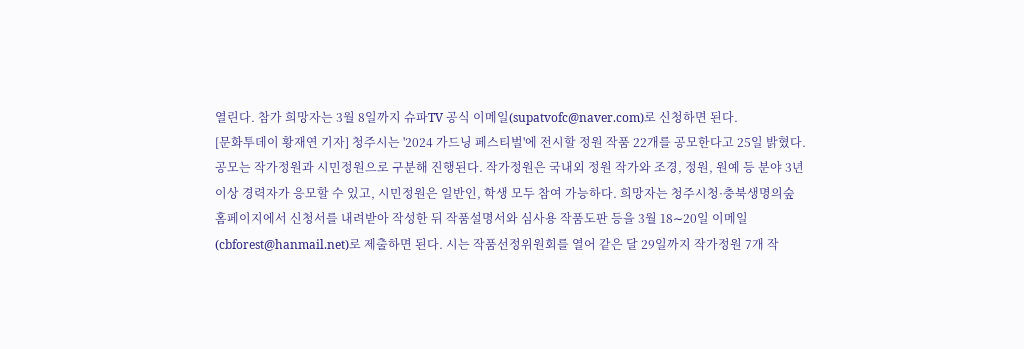열린다. 참가 희망자는 3월 8일까지 슈파TV 공식 이메일(supatvofc@naver.com)로 신청하면 된다.
[문화투데이 황재연 기자] 청주시는 '2024 가드닝 페스티벌'에 전시할 정원 작품 22개를 공모한다고 25일 밝혔다. 공모는 작가정원과 시민정원으로 구분해 진행된다. 작가정원은 국내외 정원 작가와 조경, 정원, 원예 등 분야 3년 이상 경력자가 응모할 수 있고, 시민정원은 일반인, 학생 모두 참여 가능하다. 희망자는 청주시청·충북생명의숲 홈페이지에서 신청서를 내려받아 작성한 뒤 작품설명서와 심사용 작품도판 등을 3월 18∼20일 이메일(cbforest@hanmail.net)로 제출하면 된다. 시는 작품선정위원회를 열어 같은 달 29일까지 작가정원 7개 작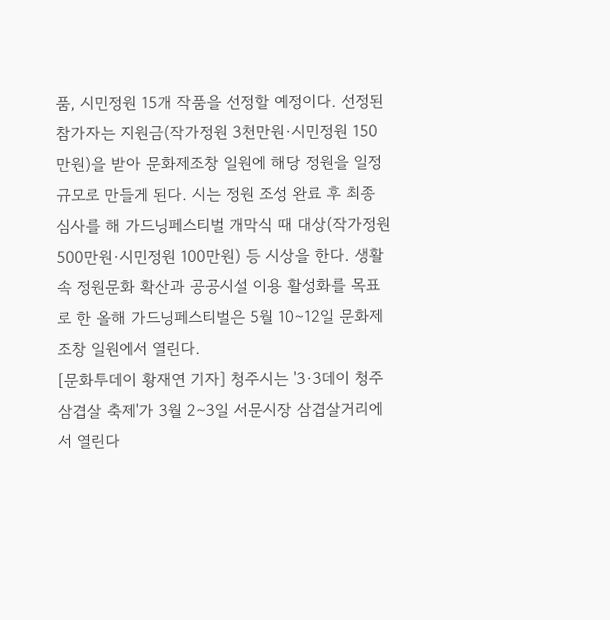품, 시민정원 15개 작품을 선정할 예정이다. 선정된 참가자는 지원금(작가정원 3천만원·시민정원 150만원)을 받아 문화제조창 일원에 해당 정원을 일정 규모로 만들게 된다. 시는 정원 조성 완료 후 최종 심사를 해 가드닝페스티벌 개막식 때 대상(작가정원 500만원·시민정원 100만원) 등 시상을 한다. 생활 속 정원문화 확산과 공공시설 이용 활성화를 목표로 한 올해 가드닝페스티벌은 5월 10∼12일 문화제조창 일원에서 열린다.
[문화투데이 황재연 기자] 청주시는 '3·3데이 청주 삼겹살 축제'가 3월 2∼3일 서문시장 삼겹살거리에서 열린다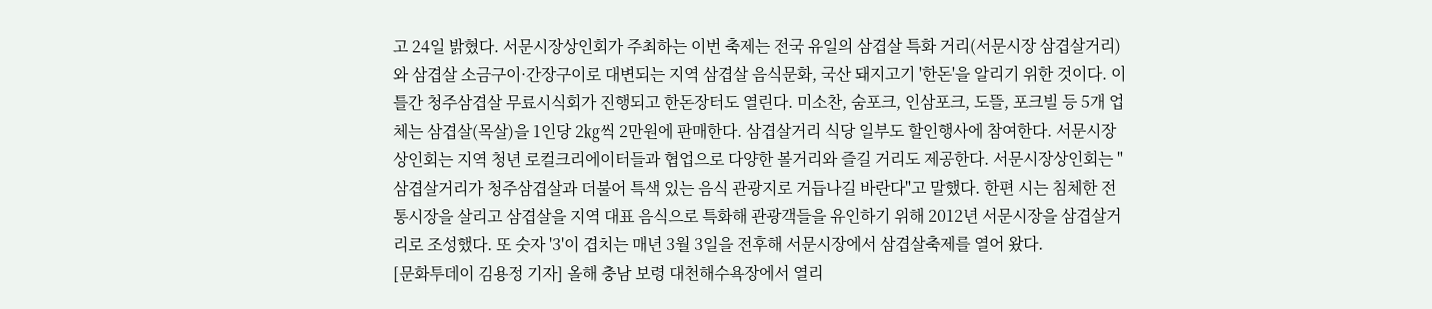고 24일 밝혔다. 서문시장상인회가 주최하는 이번 축제는 전국 유일의 삼겹살 특화 거리(서문시장 삼겹살거리)와 삼겹살 소금구이·간장구이로 대변되는 지역 삼겹살 음식문화, 국산 돼지고기 '한돈'을 알리기 위한 것이다. 이틀간 청주삼겹살 무료시식회가 진행되고 한돈장터도 열린다. 미소찬, 숨포크, 인삼포크, 도뜰, 포크빌 등 5개 업체는 삼겹살(목살)을 1인당 2㎏씩 2만원에 판매한다. 삼겹살거리 식당 일부도 할인행사에 참여한다. 서문시장상인회는 지역 청년 로컬크리에이터들과 협업으로 다양한 볼거리와 즐길 거리도 제공한다. 서문시장상인회는 "삼겹살거리가 청주삼겹살과 더불어 특색 있는 음식 관광지로 거듭나길 바란다"고 말했다. 한편 시는 침체한 전통시장을 살리고 삼겹살을 지역 대표 음식으로 특화해 관광객들을 유인하기 위해 2012년 서문시장을 삼겹살거리로 조성했다. 또 숫자 '3'이 겹치는 매년 3월 3일을 전후해 서문시장에서 삼겹살축제를 열어 왔다.
[문화투데이 김용정 기자] 올해 충남 보령 대천해수욕장에서 열리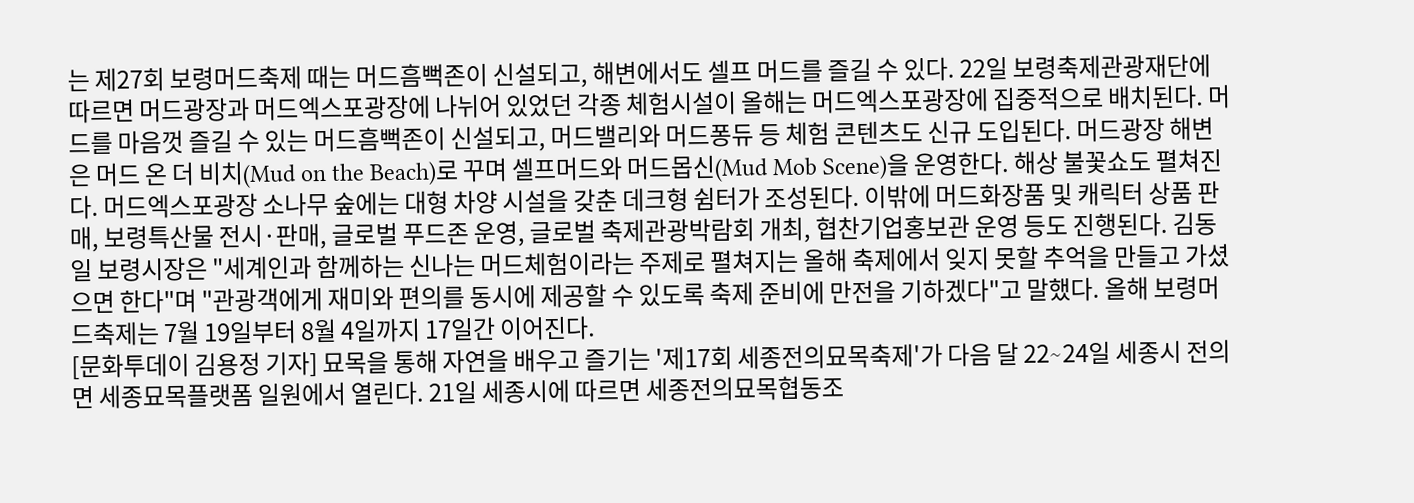는 제27회 보령머드축제 때는 머드흠뻑존이 신설되고, 해변에서도 셀프 머드를 즐길 수 있다. 22일 보령축제관광재단에 따르면 머드광장과 머드엑스포광장에 나뉘어 있었던 각종 체험시설이 올해는 머드엑스포광장에 집중적으로 배치된다. 머드를 마음껏 즐길 수 있는 머드흠뻑존이 신설되고, 머드밸리와 머드퐁듀 등 체험 콘텐츠도 신규 도입된다. 머드광장 해변은 머드 온 더 비치(Mud on the Beach)로 꾸며 셀프머드와 머드몹신(Mud Mob Scene)을 운영한다. 해상 불꽃쇼도 펼쳐진다. 머드엑스포광장 소나무 숲에는 대형 차양 시설을 갖춘 데크형 쉼터가 조성된다. 이밖에 머드화장품 및 캐릭터 상품 판매, 보령특산물 전시·판매, 글로벌 푸드존 운영, 글로벌 축제관광박람회 개최, 협찬기업홍보관 운영 등도 진행된다. 김동일 보령시장은 "세계인과 함께하는 신나는 머드체험이라는 주제로 펼쳐지는 올해 축제에서 잊지 못할 추억을 만들고 가셨으면 한다"며 "관광객에게 재미와 편의를 동시에 제공할 수 있도록 축제 준비에 만전을 기하겠다"고 말했다. 올해 보령머드축제는 7월 19일부터 8월 4일까지 17일간 이어진다.
[문화투데이 김용정 기자] 묘목을 통해 자연을 배우고 즐기는 '제17회 세종전의묘목축제'가 다음 달 22∼24일 세종시 전의면 세종묘목플랫폼 일원에서 열린다. 21일 세종시에 따르면 세종전의묘목협동조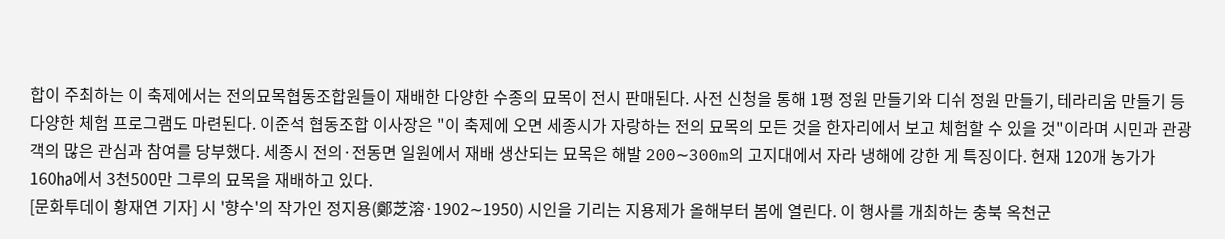합이 주최하는 이 축제에서는 전의묘목협동조합원들이 재배한 다양한 수종의 묘목이 전시 판매된다. 사전 신청을 통해 1평 정원 만들기와 디쉬 정원 만들기, 테라리움 만들기 등 다양한 체험 프로그램도 마련된다. 이준석 협동조합 이사장은 "이 축제에 오면 세종시가 자랑하는 전의 묘목의 모든 것을 한자리에서 보고 체험할 수 있을 것"이라며 시민과 관광객의 많은 관심과 참여를 당부했다. 세종시 전의·전동면 일원에서 재배 생산되는 묘목은 해발 200∼300m의 고지대에서 자라 냉해에 강한 게 특징이다. 현재 120개 농가가 160㏊에서 3천500만 그루의 묘목을 재배하고 있다.
[문화투데이 황재연 기자] 시 '향수'의 작가인 정지용(鄭芝溶·1902∼1950) 시인을 기리는 지용제가 올해부터 봄에 열린다. 이 행사를 개최하는 충북 옥천군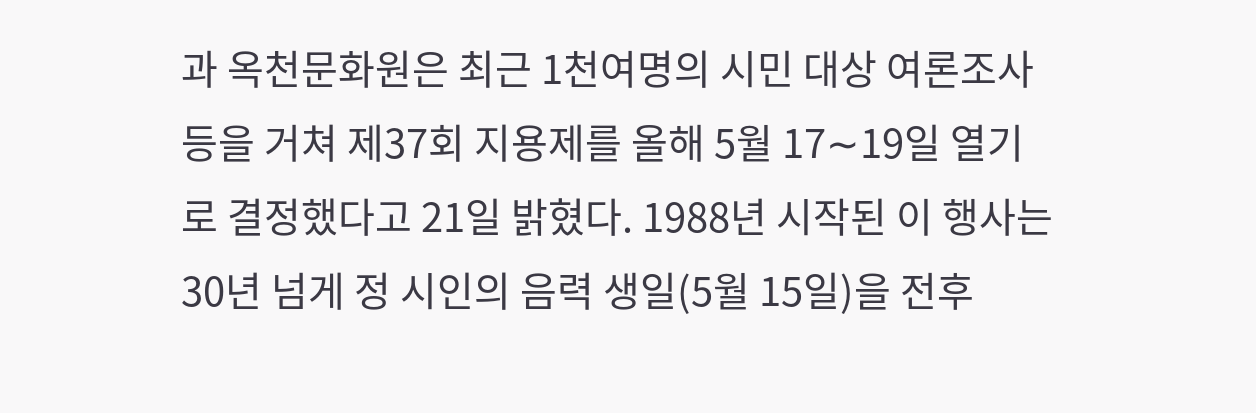과 옥천문화원은 최근 1천여명의 시민 대상 여론조사 등을 거쳐 제37회 지용제를 올해 5월 17∼19일 열기로 결정했다고 21일 밝혔다. 1988년 시작된 이 행사는 30년 넘게 정 시인의 음력 생일(5월 15일)을 전후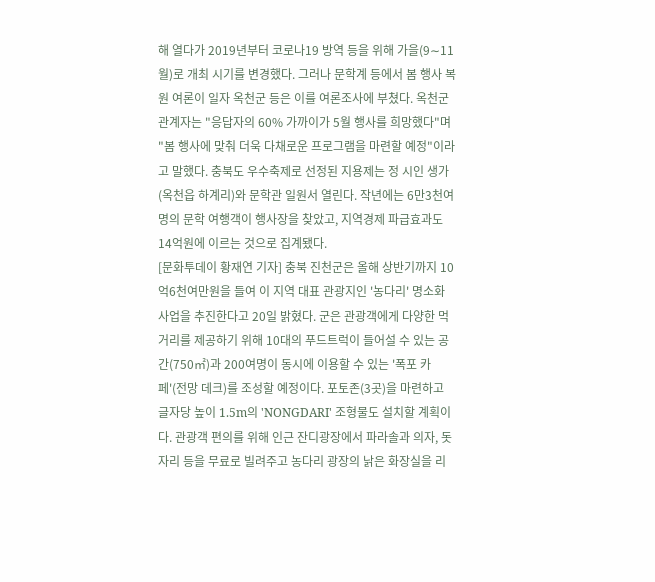해 열다가 2019년부터 코로나19 방역 등을 위해 가을(9∼11월)로 개최 시기를 변경했다. 그러나 문학계 등에서 봄 행사 복원 여론이 일자 옥천군 등은 이를 여론조사에 부쳤다. 옥천군 관계자는 "응답자의 60% 가까이가 5월 행사를 희망했다"며 "봄 행사에 맞춰 더욱 다채로운 프로그램을 마련할 예정"이라고 말했다. 충북도 우수축제로 선정된 지용제는 정 시인 생가(옥천읍 하계리)와 문학관 일원서 열린다. 작년에는 6만3천여명의 문학 여행객이 행사장을 찾았고, 지역경제 파급효과도 14억원에 이르는 것으로 집계됐다.
[문화투데이 황재연 기자] 충북 진천군은 올해 상반기까지 10억6천여만원을 들여 이 지역 대표 관광지인 '농다리' 명소화 사업을 추진한다고 20일 밝혔다. 군은 관광객에게 다양한 먹거리를 제공하기 위해 10대의 푸드트럭이 들어설 수 있는 공간(750㎡)과 200여명이 동시에 이용할 수 있는 '폭포 카페'(전망 데크)를 조성할 예정이다. 포토존(3곳)을 마련하고 글자당 높이 1.5m의 'NONGDARI' 조형물도 설치할 계획이다. 관광객 편의를 위해 인근 잔디광장에서 파라솔과 의자, 돗자리 등을 무료로 빌려주고 농다리 광장의 낡은 화장실을 리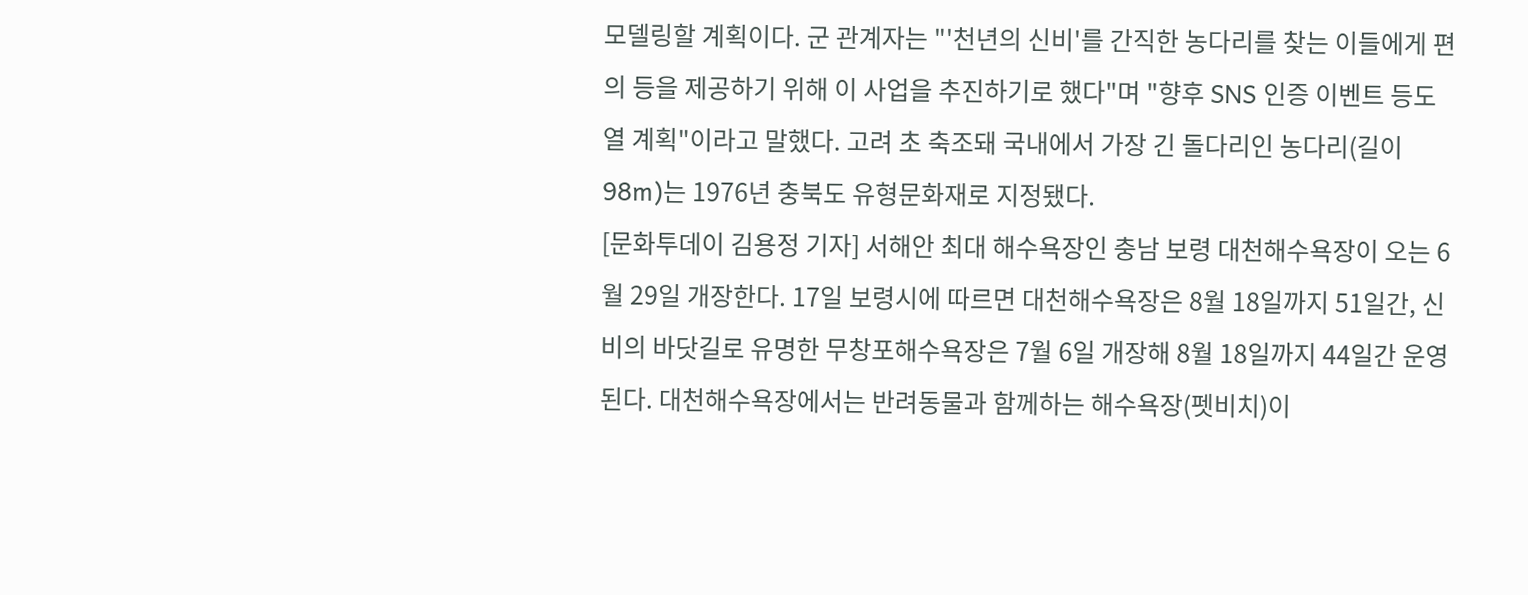모델링할 계획이다. 군 관계자는 "'천년의 신비'를 간직한 농다리를 찾는 이들에게 편의 등을 제공하기 위해 이 사업을 추진하기로 했다"며 "향후 SNS 인증 이벤트 등도 열 계획"이라고 말했다. 고려 초 축조돼 국내에서 가장 긴 돌다리인 농다리(길이 98m)는 1976년 충북도 유형문화재로 지정됐다.
[문화투데이 김용정 기자] 서해안 최대 해수욕장인 충남 보령 대천해수욕장이 오는 6월 29일 개장한다. 17일 보령시에 따르면 대천해수욕장은 8월 18일까지 51일간, 신비의 바닷길로 유명한 무창포해수욕장은 7월 6일 개장해 8월 18일까지 44일간 운영된다. 대천해수욕장에서는 반려동물과 함께하는 해수욕장(펫비치)이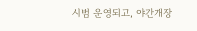시범 운영되고, 야간개장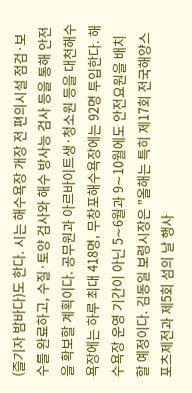(즐기자 밤바다)도 한다. 시는 해수욕장 개장 전 편의시설 점검·보수를 완료하고, 수질·토양 검사와 해수 방사능 검사 등을 통해 안전을 확보할 계획이다. 공무원과 아르바이트생·청소원 등을 대천해수욕장에는 하루 최대 418명, 무창포해수욕장에는 92명 투입한다. 해수욕장 운영 기간이 아닌 5∼6월과 9∼10월에도 안전요원을 배치할 예정이다. 김동일 보령시장은 "올해는 특히 제17회 전국해양스포츠제전과 제5회 섬의 날 행사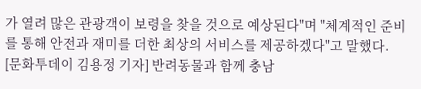가 열려 많은 관광객이 보령을 찾을 것으로 예상된다"며 "체계적인 준비를 통해 안전과 재미를 더한 최상의 서비스를 제공하겠다"고 말했다.
[문화투데이 김용정 기자] 반려동물과 함께 충남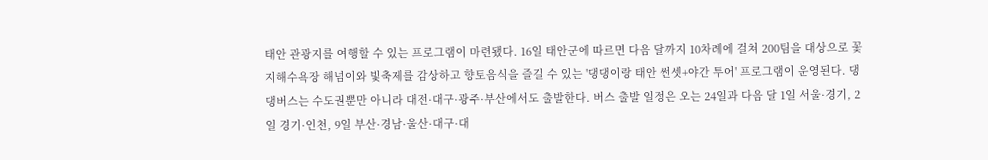태안 관광지를 여행할 수 있는 프로그램이 마련됐다. 16일 태안군에 따르면 다음 달까지 10차례에 걸쳐 200팀을 대상으로 꽃지해수욕장 해넘이와 빛축제를 감상하고 향토음식을 즐길 수 있는 '댕댕이랑 태안 썬셋+야간 투어' 프로그램이 운영된다. 댕댕버스는 수도권뿐만 아니라 대전·대구·광주·부산에서도 출발한다. 버스 출발 일정은 오는 24일과 다음 달 1일 서울·경기, 2일 경기·인천, 9일 부산·경남·울산·대구·대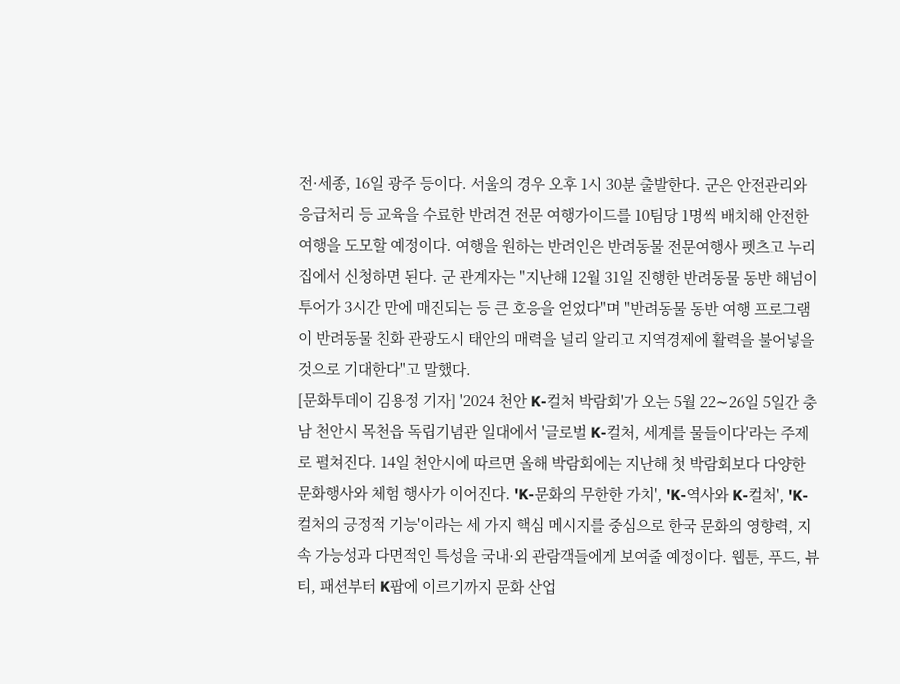전·세종, 16일 광주 등이다. 서울의 경우 오후 1시 30분 출발한다. 군은 안전관리와 응급처리 등 교육을 수료한 반려견 전문 여행가이드를 10팀당 1명씩 배치해 안전한 여행을 도모할 예정이다. 여행을 원하는 반려인은 반려동물 전문여행사 펫츠고 누리집에서 신청하면 된다. 군 관계자는 "지난해 12월 31일 진행한 반려동물 동반 해넘이 투어가 3시간 만에 매진되는 등 큰 호응을 얻었다"며 "반려동물 동반 여행 프로그램이 반려동물 친화 관광도시 태안의 매력을 널리 알리고 지역경제에 활력을 불어넣을 것으로 기대한다"고 말했다.
[문화투데이 김용정 기자] '2024 천안 K-컬처 박람회'가 오는 5월 22∼26일 5일간 충남 천안시 목천읍 독립기념관 일대에서 '글로벌 K-컬처, 세계를 물들이다'라는 주제로 펼쳐진다. 14일 천안시에 따르면 올해 박람회에는 지난해 첫 박람회보다 다양한 문화행사와 체험 행사가 이어진다. 'K-문화의 무한한 가치', 'K-역사와 K-컬처', 'K-컬처의 긍정적 기능'이라는 세 가지 핵심 메시지를 중심으로 한국 문화의 영향력, 지속 가능성과 다면적인 특성을 국내·외 관람객들에게 보여줄 예정이다. 웹툰, 푸드, 뷰티, 패션부터 K팝에 이르기까지 문화 산업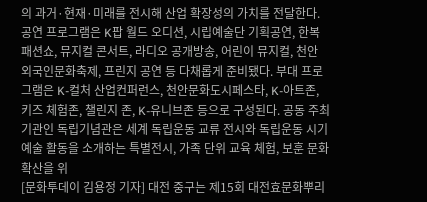의 과거·현재·미래를 전시해 산업 확장성의 가치를 전달한다. 공연 프로그램은 K팝 월드 오디션, 시립예술단 기획공연, 한복 패션쇼, 뮤지컬 콘서트, 라디오 공개방송, 어린이 뮤지컬, 천안 외국인문화축제, 프린지 공연 등 다채롭게 준비됐다. 부대 프로그램은 K-컬처 산업컨퍼런스, 천안문화도시페스타, K-아트존, 키즈 체험존, 챌린지 존, K-유니브존 등으로 구성된다. 공동 주최기관인 독립기념관은 세계 독립운동 교류 전시와 독립운동 시기 예술 활동을 소개하는 특별전시, 가족 단위 교육 체험, 보훈 문화 확산을 위
[문화투데이 김용정 기자] 대전 중구는 제15회 대전효문화뿌리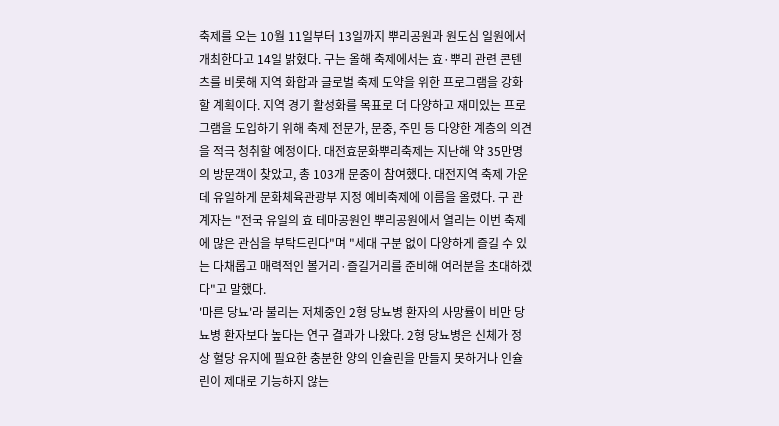축제를 오는 10월 11일부터 13일까지 뿌리공원과 원도심 일원에서 개최한다고 14일 밝혔다. 구는 올해 축제에서는 효·뿌리 관련 콘텐츠를 비롯해 지역 화합과 글로벌 축제 도약을 위한 프로그램을 강화할 계획이다. 지역 경기 활성화를 목표로 더 다양하고 재미있는 프로그램을 도입하기 위해 축제 전문가, 문중, 주민 등 다양한 계층의 의견을 적극 청취할 예정이다. 대전효문화뿌리축제는 지난해 약 35만명의 방문객이 찾았고, 총 103개 문중이 참여했다. 대전지역 축제 가운데 유일하게 문화체육관광부 지정 예비축제에 이름을 올렸다. 구 관계자는 "전국 유일의 효 테마공원인 뿌리공원에서 열리는 이번 축제에 많은 관심을 부탁드린다"며 "세대 구분 없이 다양하게 즐길 수 있는 다채롭고 매력적인 볼거리·즐길거리를 준비해 여러분을 초대하겠다"고 말했다.
'마른 당뇨'라 불리는 저체중인 2형 당뇨병 환자의 사망률이 비만 당뇨병 환자보다 높다는 연구 결과가 나왔다. 2형 당뇨병은 신체가 정상 혈당 유지에 필요한 충분한 양의 인슐린을 만들지 못하거나 인슐린이 제대로 기능하지 않는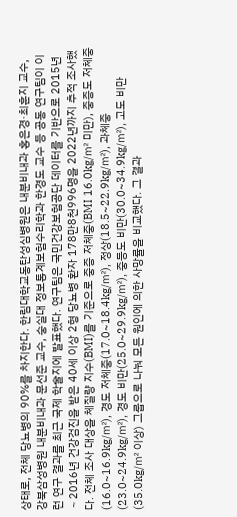상태로, 전체 당뇨병의 90%를 차지한다. 한림대학교동탄성심병원은 내분비내과 홍은경·최훈지 교수, 강북삼성병원 내분비내과 문선준 교수, 숭실대 정보통계보험수리학과 한경도 교수 등 공동 연구팀이 이런 연구 결과를 최근 국제 학술지에 발표했다. 연구팀은 국민건강보험공단 데이터를 기반으로 2015년∼2016년 건강검진을 받은 40세 이상 2형 당뇨병 환자 178만8천996명을 2022년까지 추적 조사했다. 전체 조사 대상을 체질량 지수(BMI)를 기준으로 중증 저체중(BMI 16.0kg/㎡ 미만), 중증도 저체중(16.0~16.9kg/㎡), 경도 저체중(17.0~18.4kg/㎡), 정상(18.5~22.9kg/㎡), 과체중(23.0~24.9kg/㎡), 경도 비만(25.0~29.9kg/㎡), 중등도 비만(30.0~34.9kg/㎡), 고도 비만(35.0kg/㎡ 이상) 그룹으로 나눠 모든 원인에 의한 사망률을 비교했다. 그 결과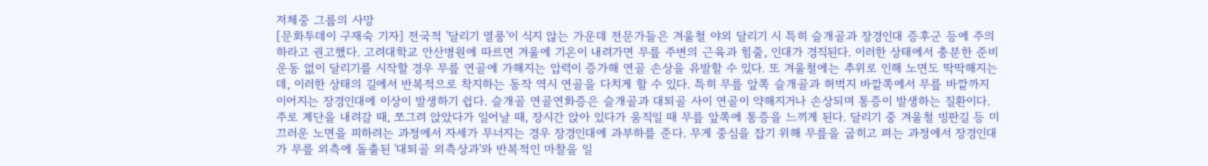저체중 그룹의 사망
[문화투데이 구재숙 기자] 전국적 '달리기 열풍'이 식지 않는 가운데 전문가들은 겨울철 야외 달리기 시 특히 슬개골과 장경인대 증후군 등에 주의하라고 권고했다. 고려대학교 안산병원에 따르면 겨울에 기온이 내려가면 무릎 주변의 근육과 힘줄, 인대가 경직된다. 이러한 상태에서 충분한 준비 운동 없이 달리기를 시작할 경우 무릎 연골에 가해지는 압력이 증가해 연골 손상을 유발할 수 있다. 또 겨울철에는 추위로 인해 노면도 딱딱해지는데, 이러한 상태의 길에서 반복적으로 착지하는 동작 역시 연골을 다치게 할 수 있다. 특히 무릎 앞쪽 슬개골과 허벅지 바깥쪽에서 무릎 바깥까지 이어지는 장경인대에 이상이 발생하기 쉽다. 슬개골 연골연화증은 슬개골과 대퇴골 사이 연골이 약해지거나 손상되며 통증이 발생하는 질환이다. 주로 계단을 내려갈 때, 쪼그려 앉았다가 일어날 때, 장시간 앉아 있다가 움직일 때 무릎 앞쪽에 통증을 느끼게 된다. 달리기 중 겨울철 빙판길 등 미끄러운 노면을 피하려는 과정에서 자세가 무너지는 경우 장경인대에 과부하를 준다. 무게 중심을 잡기 위해 무릎을 굽히고 펴는 과정에서 장경인대가 무릎 외측에 돌출된 '대퇴골 외측상과'와 반복적인 마찰을 일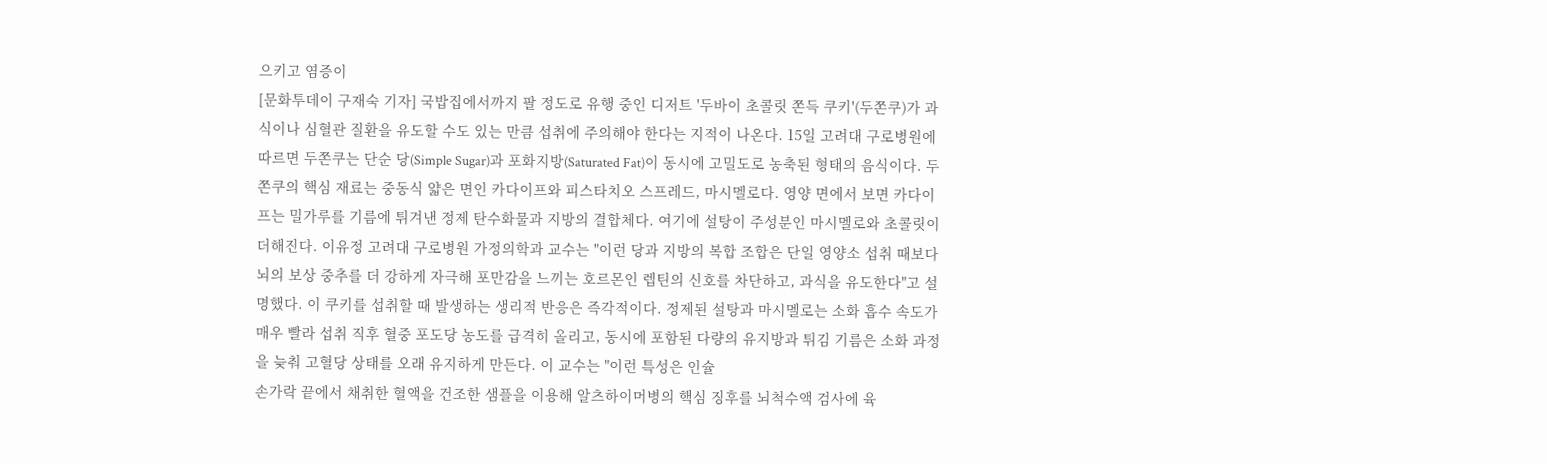으키고 염증이
[문화투데이 구재숙 기자] 국밥집에서까지 팔 정도로 유행 중인 디저트 '두바이 초콜릿 쫀득 쿠키'(두쫀쿠)가 과식이나 심혈관 질환을 유도할 수도 있는 만큼 섭취에 주의해야 한다는 지적이 나온다. 15일 고려대 구로병원에 따르면 두쫀쿠는 단순 당(Simple Sugar)과 포화지방(Saturated Fat)이 동시에 고밀도로 농축된 형태의 음식이다. 두쫀쿠의 핵심 재료는 중동식 얇은 면인 카다이프와 피스타치오 스프레드, 마시멜로다. 영양 면에서 보면 카다이프는 밀가루를 기름에 튀겨낸 정제 탄수화물과 지방의 결합체다. 여기에 설탕이 주성분인 마시멜로와 초콜릿이 더해진다. 이유정 고려대 구로병원 가정의학과 교수는 "이런 당과 지방의 복합 조합은 단일 영양소 섭취 때보다 뇌의 보상 중추를 더 강하게 자극해 포만감을 느끼는 호르몬인 렙틴의 신호를 차단하고, 과식을 유도한다"고 설명했다. 이 쿠키를 섭취할 때 발생하는 생리적 반응은 즉각적이다. 정제된 설탕과 마시멜로는 소화 흡수 속도가 매우 빨라 섭취 직후 혈중 포도당 농도를 급격히 올리고, 동시에 포함된 다량의 유지방과 튀김 기름은 소화 과정을 늦춰 고혈당 상태를 오래 유지하게 만든다. 이 교수는 "이런 특성은 인슐
손가락 끝에서 채취한 혈액을 건조한 샘플을 이용해 알츠하이머병의 핵심 징후를 뇌척수액 검사에 육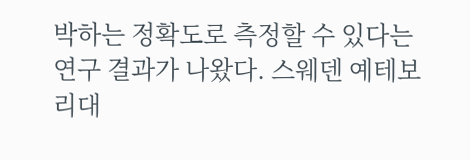박하는 정확도로 측정할 수 있다는 연구 결과가 나왔다. 스웨덴 예테보리대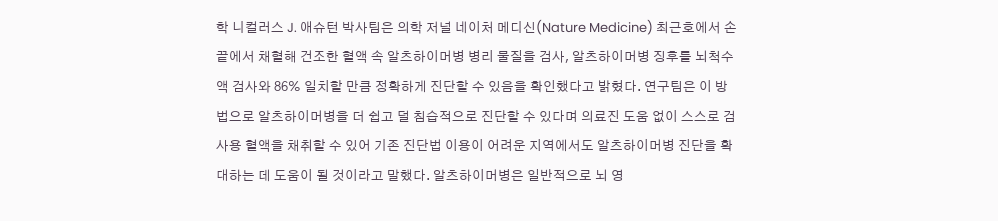학 니컬러스 J. 애슈턴 박사팀은 의학 저널 네이처 메디신(Nature Medicine) 최근호에서 손끝에서 채혈해 건조한 혈액 속 알츠하이머병 병리 물질을 검사, 알츠하이머병 징후를 뇌척수액 검사와 86% 일치할 만큼 정확하게 진단할 수 있음을 확인했다고 밝혔다. 연구팀은 이 방법으로 알츠하이머병을 더 쉽고 덜 침습적으로 진단할 수 있다며 의료진 도움 없이 스스로 검사용 혈액을 채취할 수 있어 기존 진단법 이용이 어려운 지역에서도 알츠하이머병 진단을 확대하는 데 도움이 될 것이라고 말했다. 알츠하이머병은 일반적으로 뇌 영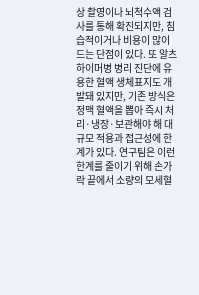상 촬영이나 뇌척수액 검사를 통해 확진되지만, 침습적이거나 비용이 많이 드는 단점이 있다. 또 알츠하이머병 병리 진단에 유용한 혈액 생체표지도 개발돼 있지만, 기존 방식은 정맥 혈액을 뽑아 즉시 처리·냉장·보관해야 해 대규모 적용과 접근성에 한계가 있다. 연구팀은 이런 한계를 줄이기 위해 손가락 끝에서 소량의 모세혈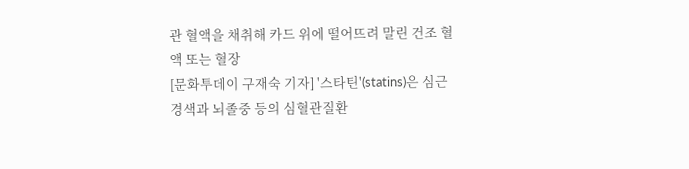관 혈액을 채취해 카드 위에 떨어뜨려 말린 건조 혈액 또는 혈장
[문화투데이 구재숙 기자] '스타틴'(statins)은 심근경색과 뇌졸중 등의 심혈관질환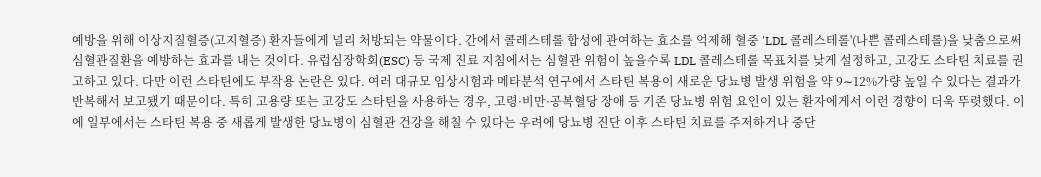예방을 위해 이상지질혈증(고지혈증) 환자들에게 널리 처방되는 약물이다. 간에서 콜레스테롤 합성에 관여하는 효소를 억제해 혈중 'LDL 콜레스테롤'(나쁜 콜레스테롤)을 낮춤으로써 심혈관질환을 예방하는 효과를 내는 것이다. 유럽심장학회(ESC) 등 국제 진료 지침에서는 심혈관 위험이 높을수록 LDL 콜레스테롤 목표치를 낮게 설정하고, 고강도 스타틴 치료를 권고하고 있다. 다만 이런 스타틴에도 부작용 논란은 있다. 여러 대규모 임상시험과 메타분석 연구에서 스타틴 복용이 새로운 당뇨병 발생 위험을 약 9∼12%가량 높일 수 있다는 결과가 반복해서 보고됐기 때문이다. 특히 고용량 또는 고강도 스타틴을 사용하는 경우, 고령·비만·공복혈당 장애 등 기존 당뇨병 위험 요인이 있는 환자에게서 이런 경향이 더욱 뚜렷했다. 이에 일부에서는 스타틴 복용 중 새롭게 발생한 당뇨병이 심혈관 건강을 해칠 수 있다는 우려에 당뇨병 진단 이후 스타틴 치료를 주저하거나 중단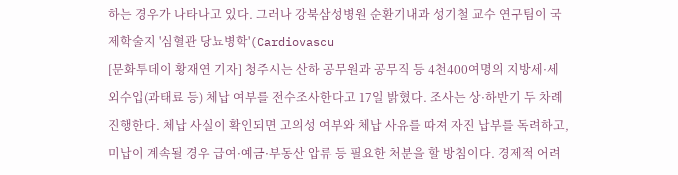하는 경우가 나타나고 있다. 그러나 강북삼성병원 순환기내과 성기철 교수 연구팀이 국제학술지 '심혈관 당뇨병학'(Cardiovascu
[문화투데이 황재연 기자] 청주시는 산하 공무원과 공무직 등 4천400여명의 지방세·세외수입(과태료 등) 체납 여부를 전수조사한다고 17일 밝혔다. 조사는 상·하반기 두 차례 진행한다. 체납 사실이 확인되면 고의성 여부와 체납 사유를 따져 자진 납부를 독려하고, 미납이 계속될 경우 급여·예금·부동산 압류 등 필요한 처분을 할 방침이다. 경제적 어려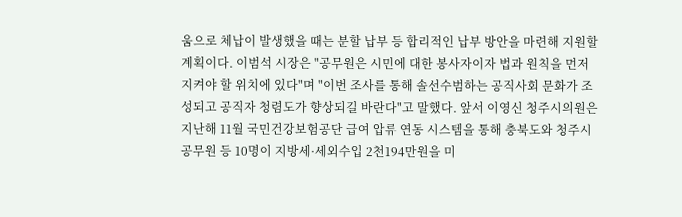움으로 체납이 발생했을 때는 분할 납부 등 합리적인 납부 방안을 마련해 지원할 계획이다. 이범석 시장은 "공무원은 시민에 대한 봉사자이자 법과 원칙을 먼저 지켜야 할 위치에 있다"며 "이번 조사를 통해 솔선수범하는 공직사회 문화가 조성되고 공직자 청렴도가 향상되길 바란다"고 말했다. 앞서 이영신 청주시의원은 지난해 11월 국민건강보험공단 급여 압류 연동 시스템을 통해 충북도와 청주시 공무원 등 10명이 지방세·세외수입 2천194만원을 미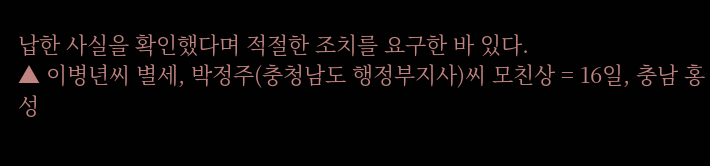납한 사실을 확인했다며 적절한 조치를 요구한 바 있다.
▲ 이병년씨 별세, 박정주(충청남도 행정부지사)씨 모친상 = 16일, 충남 홍성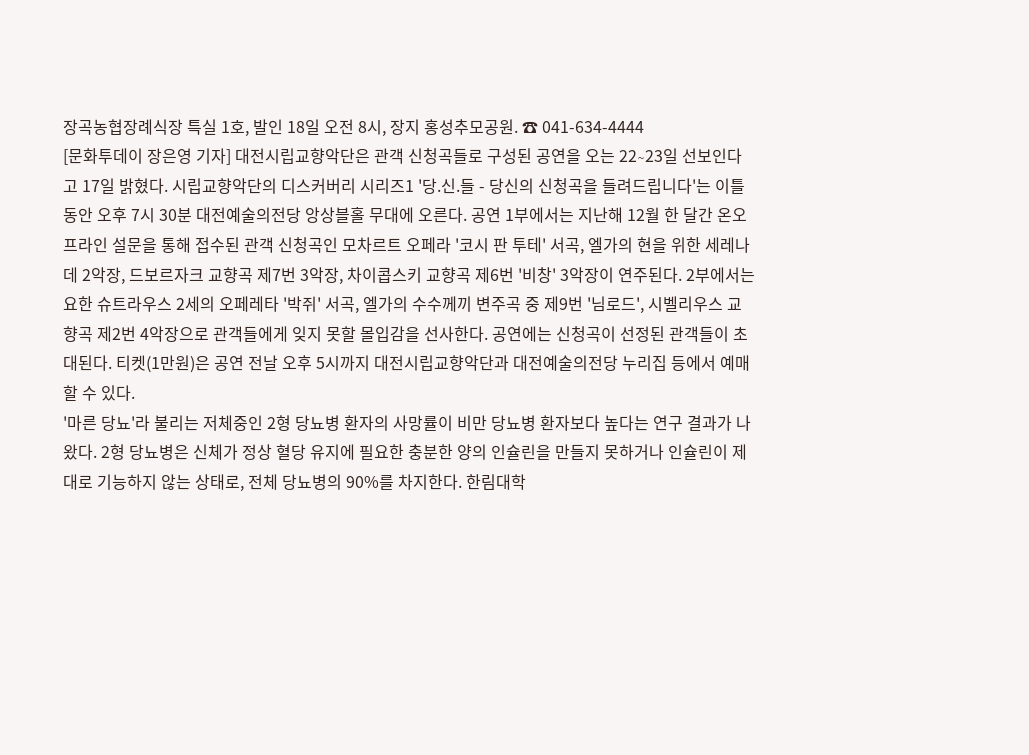장곡농협장례식장 특실 1호, 발인 18일 오전 8시, 장지 홍성추모공원. ☎ 041-634-4444
[문화투데이 장은영 기자] 대전시립교향악단은 관객 신청곡들로 구성된 공연을 오는 22∼23일 선보인다고 17일 밝혔다. 시립교향악단의 디스커버리 시리즈1 '당.신.들 - 당신의 신청곡을 들려드립니다'는 이틀 동안 오후 7시 30분 대전예술의전당 앙상블홀 무대에 오른다. 공연 1부에서는 지난해 12월 한 달간 온오프라인 설문을 통해 접수된 관객 신청곡인 모차르트 오페라 '코시 판 투테' 서곡, 엘가의 현을 위한 세레나데 2악장, 드보르자크 교향곡 제7번 3악장, 차이콥스키 교향곡 제6번 '비창' 3악장이 연주된다. 2부에서는 요한 슈트라우스 2세의 오페레타 '박쥐' 서곡, 엘가의 수수께끼 변주곡 중 제9번 '님로드', 시벨리우스 교향곡 제2번 4악장으로 관객들에게 잊지 못할 몰입감을 선사한다. 공연에는 신청곡이 선정된 관객들이 초대된다. 티켓(1만원)은 공연 전날 오후 5시까지 대전시립교향악단과 대전예술의전당 누리집 등에서 예매할 수 있다.
'마른 당뇨'라 불리는 저체중인 2형 당뇨병 환자의 사망률이 비만 당뇨병 환자보다 높다는 연구 결과가 나왔다. 2형 당뇨병은 신체가 정상 혈당 유지에 필요한 충분한 양의 인슐린을 만들지 못하거나 인슐린이 제대로 기능하지 않는 상태로, 전체 당뇨병의 90%를 차지한다. 한림대학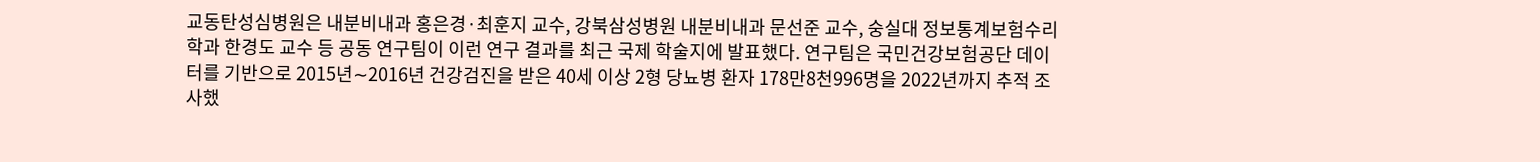교동탄성심병원은 내분비내과 홍은경·최훈지 교수, 강북삼성병원 내분비내과 문선준 교수, 숭실대 정보통계보험수리학과 한경도 교수 등 공동 연구팀이 이런 연구 결과를 최근 국제 학술지에 발표했다. 연구팀은 국민건강보험공단 데이터를 기반으로 2015년∼2016년 건강검진을 받은 40세 이상 2형 당뇨병 환자 178만8천996명을 2022년까지 추적 조사했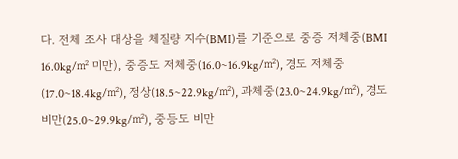다. 전체 조사 대상을 체질량 지수(BMI)를 기준으로 중증 저체중(BMI 16.0kg/㎡ 미만), 중증도 저체중(16.0~16.9kg/㎡), 경도 저체중(17.0~18.4kg/㎡), 정상(18.5~22.9kg/㎡), 과체중(23.0~24.9kg/㎡), 경도 비만(25.0~29.9kg/㎡), 중등도 비만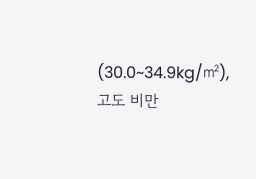(30.0~34.9kg/㎡), 고도 비만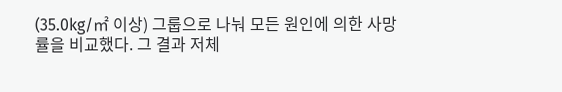(35.0kg/㎡ 이상) 그룹으로 나눠 모든 원인에 의한 사망률을 비교했다. 그 결과 저체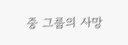중 그룹의 사망